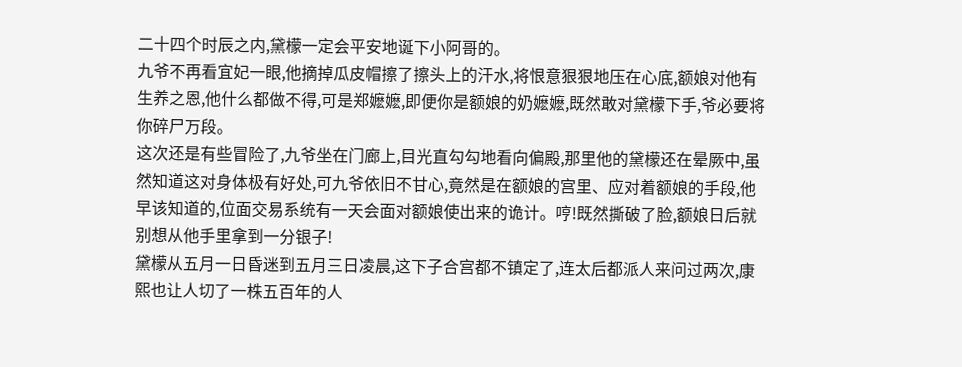二十四个时辰之内,黛檬一定会平安地诞下小阿哥的。
九爷不再看宜妃一眼,他摘掉瓜皮帽擦了擦头上的汗水,将恨意狠狠地压在心底,额娘对他有生养之恩,他什么都做不得,可是郑嬷嬷,即便你是额娘的奶嬷嬷,既然敢对黛檬下手,爷必要将你碎尸万段。
这次还是有些冒险了,九爷坐在门廊上,目光直勾勾地看向偏殿,那里他的黛檬还在晕厥中,虽然知道这对身体极有好处,可九爷依旧不甘心,竟然是在额娘的宫里、应对着额娘的手段,他早该知道的,位面交易系统有一天会面对额娘使出来的诡计。哼!既然撕破了脸,额娘日后就别想从他手里拿到一分银子!
黛檬从五月一日昏迷到五月三日凌晨,这下子合宫都不镇定了,连太后都派人来问过两次,康熙也让人切了一株五百年的人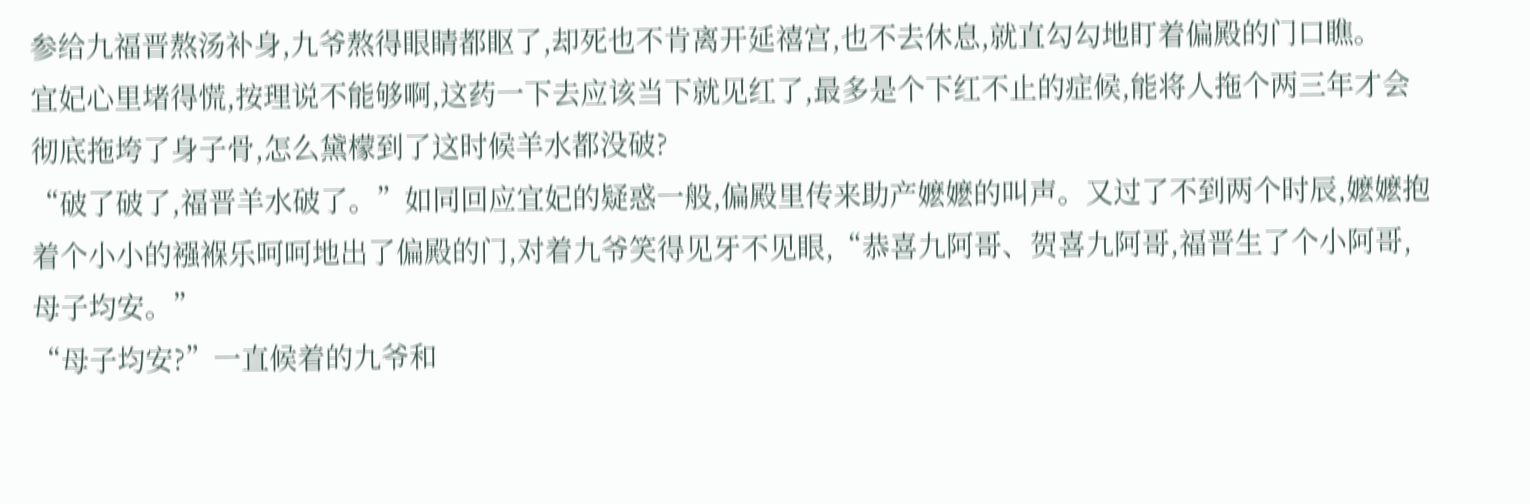参给九福晋熬汤补身,九爷熬得眼睛都眍了,却死也不肯离开延禧宫,也不去休息,就直勾勾地盯着偏殿的门口瞧。
宜妃心里堵得慌,按理说不能够啊,这药一下去应该当下就见红了,最多是个下红不止的症候,能将人拖个两三年才会彻底拖垮了身子骨,怎么黛檬到了这时候羊水都没破?
“破了破了,福晋羊水破了。”如同回应宜妃的疑惑一般,偏殿里传来助产嬷嬷的叫声。又过了不到两个时辰,嬷嬷抱着个小小的襁褓乐呵呵地出了偏殿的门,对着九爷笑得见牙不见眼,“恭喜九阿哥、贺喜九阿哥,福晋生了个小阿哥,母子均安。”
“母子均安?”一直候着的九爷和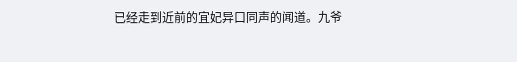已经走到近前的宜妃异口同声的闻道。九爷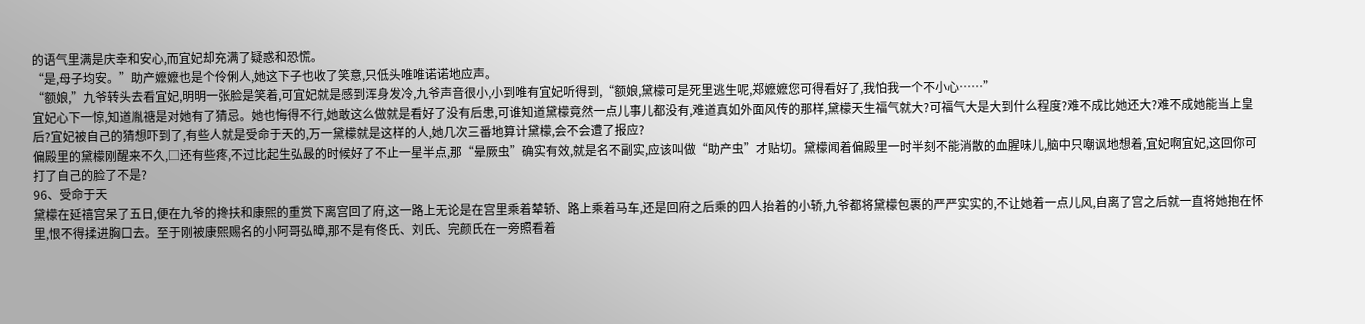的语气里满是庆幸和安心,而宜妃却充满了疑惑和恐慌。
“是,母子均安。”助产嬷嬷也是个伶俐人,她这下子也收了笑意,只低头唯唯诺诺地应声。
“额娘,”九爷转头去看宜妃,明明一张脸是笑着,可宜妃就是感到浑身发冷,九爷声音很小,小到唯有宜妃听得到,“额娘,黛檬可是死里逃生呢,郑嬷嬷您可得看好了,我怕我一个不小心……”
宜妃心下一惊,知道胤禟是对她有了猜忌。她也悔得不行,她敢这么做就是看好了没有后患,可谁知道黛檬竟然一点儿事儿都没有,难道真如外面风传的那样,黛檬天生福气就大?可福气大是大到什么程度?难不成比她还大?难不成她能当上皇后?宜妃被自己的猜想吓到了,有些人就是受命于天的,万一黛檬就是这样的人,她几次三番地算计黛檬,会不会遭了报应?
偏殿里的黛檬刚醒来不久,□还有些疼,不过比起生弘晸的时候好了不止一星半点,那“晕厥虫”确实有效,就是名不副实,应该叫做“助产虫”才贴切。黛檬闻着偏殿里一时半刻不能消散的血腥味儿,脑中只嘲讽地想着,宜妃啊宜妃,这回你可打了自己的脸了不是?
96、受命于天
黛檬在延禧宫呆了五日,便在九爷的搀扶和康熙的重赏下离宫回了府,这一路上无论是在宫里乘着辇轿、路上乘着马车,还是回府之后乘的四人抬着的小轿,九爷都将黛檬包裹的严严实实的,不让她着一点儿风,自离了宫之后就一直将她抱在怀里,恨不得揉进胸口去。至于刚被康熙赐名的小阿哥弘暲,那不是有佟氏、刘氏、完颜氏在一旁照看着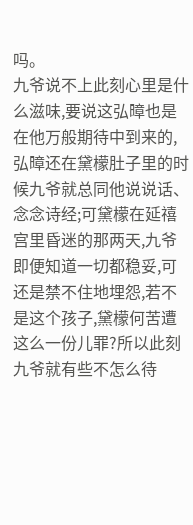吗。
九爷说不上此刻心里是什么滋味,要说这弘暲也是在他万般期待中到来的,弘暲还在黛檬肚子里的时候九爷就总同他说说话、念念诗经;可黛檬在延禧宫里昏迷的那两天,九爷即便知道一切都稳妥,可还是禁不住地埋怨,若不是这个孩子,黛檬何苦遭这么一份儿罪?所以此刻九爷就有些不怎么待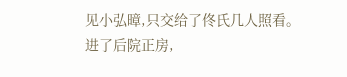见小弘暲,只交给了佟氏几人照看。
进了后院正房,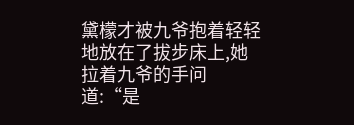黛檬才被九爷抱着轻轻地放在了拔步床上,她拉着九爷的手问道:“是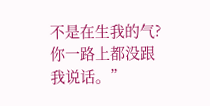不是在生我的气?你一路上都没跟我说话。”